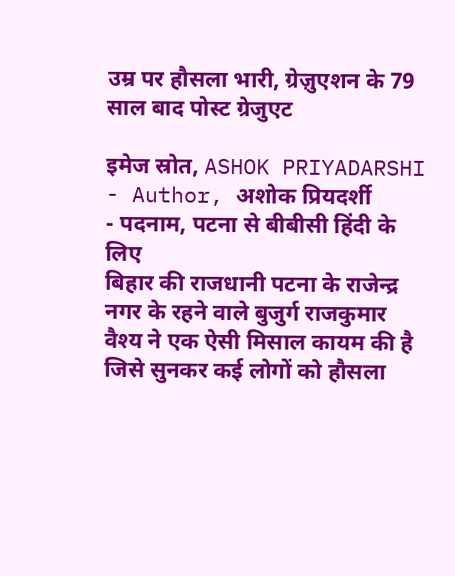उम्र पर हौसला भारी, ग्रेज़ुएशन के 79 साल बाद पोस्ट ग्रेजुएट

इमेज स्रोत, ASHOK PRIYADARSHI
- Author, अशोक प्रियदर्शी
- पदनाम, पटना से बीबीसी हिंदी के लिए
बिहार की राजधानी पटना के राजेन्द्र नगर के रहने वाले बुजुर्ग राजकुमार वैश्य ने एक ऐसी मिसाल कायम की है जिसे सुनकर कई लोगों को हौसला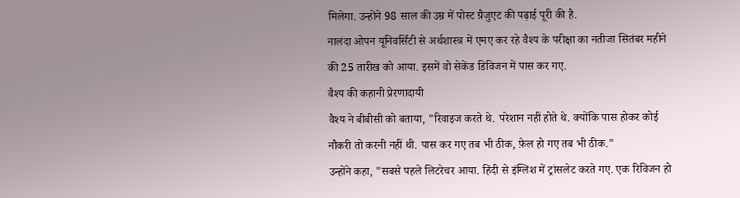मिलेगा. उन्होंने 98 साल की उम्र में पोस्ट ग्रैजुएट की पढ़ाई पूरी की है.
नालंदा ओपन यूनिवर्सिटी से अर्थशास्त्र में एमए कर रहे वैश्य के परीक्षा का नतीजा सितंबर महीने की 25 तारीख को आया. इसमें वो सेकेंड डिविजन में पास कर गए.
वैश्य की कहानी प्रेरणादायी
वैश्य ने बीबीसी को बताया, "रिवाइज करते थे. परेशान नहीं होते थे. क्योंकि पास होकर कोई नौकरी तो करनी नहीं थी. पास कर गए तब भी ठीक, फ़ेल हो गए तब भी ठीक."
उन्होंने कहा, "सबसे पहले लिटरेचर आया. हिंदी से इंग्लिश में ट्रांसलेट करते गए. एक रिविजन हो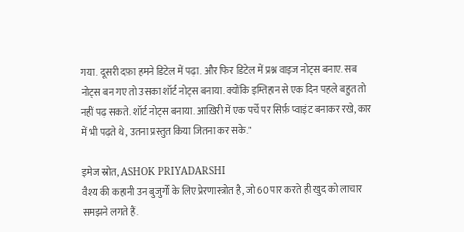गया. दूसरी दफ़ा हमने डिटेल में पढ़ा. और फिर डिटेल में प्रश्न वाइज नोट्स बनाए. सब नोट्स बन गए तो उसका शॉर्ट नोट्स बनाया. क्योंकि इम्तिहान से एक दिन पहले बहुत तो नहीं पढ़ सकते. शॉर्ट नोट्स बनाया. आख़िरी में एक पर्चे पर सिर्फ़ प्वाइंट बनाकर रखे, कार में भी पढ़ते थे, उतना प्रस्तुत किया जितना कर सके."

इमेज स्रोत, ASHOK PRIYADARSHI
वैश्य की कहानी उन बुजुर्गों के लिए प्रेरणास्त्रोत है, जो 60 पार करते ही खुद को लाचार समझने लगते हैं.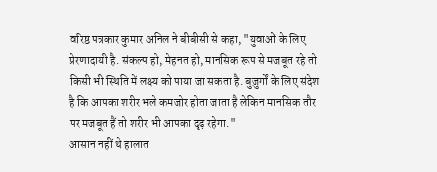वरिष्ठ पत्रकार कुमार अनिल ने बीबीसी से कहा, "युवाओं के लिए प्रेरणादायी है. संकल्प हो, मेहनत हो, मानसिक रूप से मजबूत रहे तो किसी भी स्थिति में लक्ष्य को पाया जा सकता है. बुज़ुर्गों के लिए संदेश है कि आपका शरीर भले कमजोर होता जाता है लेकिन मानसिक तौर पर मजबूत हैं तो शरीर भी आपका दृढ़ रहेगा."
आसान नहीं थे हालात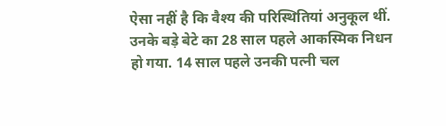ऐसा नहीं है कि वैश्य की परिस्थितियां अनुकूल थीं. उनके बड़े बेटे का 28 साल पहले आकस्मिक निधन हो गया. 14 साल पहले उनकी पत्नी चल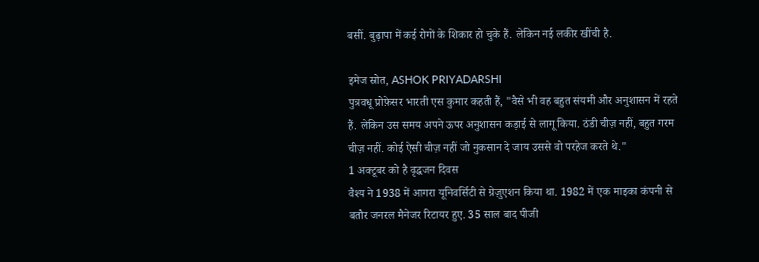बसीं. बुढ़ापा में कई रोगों के शिकार हो चुके हैं. लेकिन नई लकीर खींची है.

इमेज स्रोत, ASHOK PRIYADARSHI
पुत्रवधू प्रोफ़ेसर भारती एस कुमार कहती हैं, "वैसे भी वह बहुत संयमी और अनुशासन में रहते हैं. लेकिन उस समय अपने ऊपर अनुशासन कड़ाई से लागू किया. ठंडी चीज़ नहीं, बहुत गरम चीज़ नहीं. कोई ऐसी चीज़ नहीं जो नुकसान दे जाय उससे वो परहेज करते थे."
1 अक्टूबर को है वृद्धजन दिवस
वैश्य ने 1938 में आगरा यूनिवर्सिटी से ग्रेज़ुएशन किया था. 1982 में एक माइका कंपनी से बतौर जनरल मैनेजर रिटायर हुए. 35 साल बाद पीजी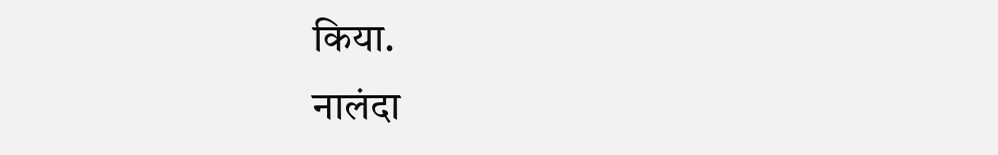किया.
नालंदा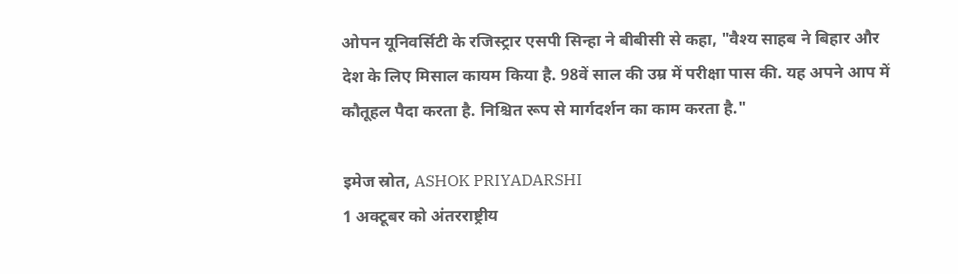ओपन यूनिवर्सिटी के रजिस्ट्रार एसपी सिन्हा ने बीबीसी से कहा, "वैश्य साहब ने बिहार और देश के लिए मिसाल कायम किया है. 98वें साल की उम्र में परीक्षा पास की. यह अपने आप में कौतूहल पैदा करता है. निश्चित रूप से मार्गदर्शन का काम करता है."

इमेज स्रोत, ASHOK PRIYADARSHI
1 अक्टूबर को अंतरराष्ट्रीय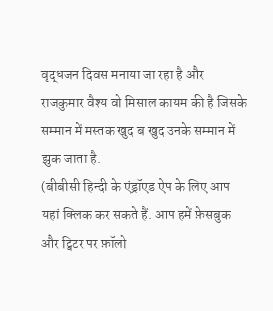वृद्धजन दिवस मनाया जा रहा है और राजकुमार वैश्य वो मिसाल कायम की है जिसके सम्मान में मस्तक खुद ब खुद उनके सम्मान में झुक जाता है.
(बीबीसी हिन्दी के एंड्रॉएड ऐप के लिए आप यहां क्लिक कर सकते हैं. आप हमें फ़ेसबुक और ट्विटर पर फ़ॉलो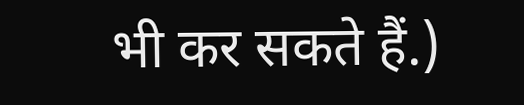भी कर सकते हैं.)